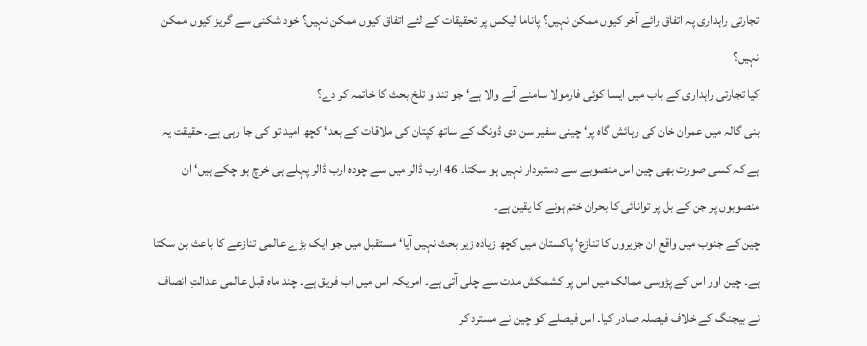تجارتی راہداری پہ اتفاق رائے آخر کیوں ممکن نہیں؟ پاناما لیکس پر تحقیقات کے لئے اتفاق کیوں ممکن نہیں؟ خود شکنی سے گریز کیوں ممکن نہیں؟
کیا تجارتی راہداری کے باب میں ایسا کوئی فارمولا سامنے آنے والا ہے‘ جو تند و تلخ بحث کا خاتمہ کر دے؟
بنی گالہ میں عمران خان کی رہائش گاہ پر‘ چینی سفیر سن دی ڈونگ کے ساتھ کپتان کی ملاقات کے بعد‘ کچھ امید تو کی جا رہی ہے۔ حقیقت یہ ہے کہ کسی صورت بھی چین اس منصوبے سے دستبردار نہیں ہو سکتا۔ 46 ارب ڈالر میں سے چودہ ارب ڈالر پہلے ہی خرچ ہو چکے ہیں‘ ان منصوبوں پر جن کے بل پر توانائی کا بحران ختم ہونے کا یقین ہے۔
چین کے جنوب میں واقع ان جزیروں کا تنازع‘ پاکستان میں کچھ زیادہ زیر بحث نہیں آیا‘ مستقبل میں جو ایک بڑے عالمی تنازعے کا باعث بن سکتا ہے۔ چین اور اس کے پڑوسی ممالک میں اس پر کشمکش مدت سے چلی آتی ہے۔ امریکہ اس میں اب فریق ہے۔ چند ماہ قبل عالمی عدالتِ انصاف نے بیجنگ کے خلاف فیصلہ صادر کیا۔ اس فیصلے کو چین نے مسترد کر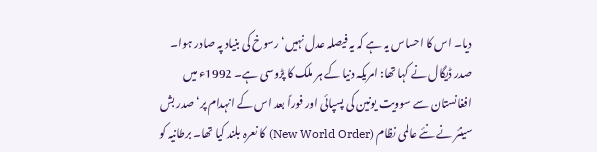دیا۔ اس کا احساس یہ ہے کہ یہ فیصلہ عدل نہیں‘ رسوخ کی بنیاد پہ صادر ہوا۔
صدر ڈیگال نے کہا تھا: امریکہ دنیا کے ہر ملک کا پڑوسی ہے۔ 1992ء میں افغانستان سے سوویت یونین کی پسپائی اور فوراً بعد اس کے انہدام پر‘ صدر بش سینئر نے نئے عالمی نظام (New World Order) کا نعرہ بلند کیا تھا۔ برطانیہ کو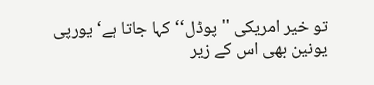تو خیر امریکی ''پوڈل‘‘ کہا جاتا ہے‘ یورپی یونین بھی اس کے زیر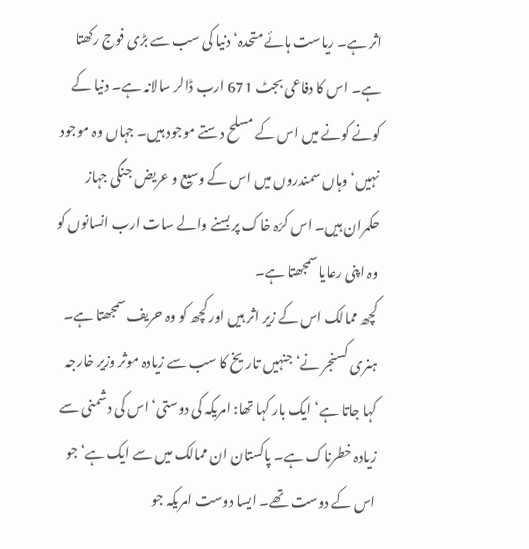اثر ہے۔ ریاست ہائے متحدہ‘ دنیا کی سب سے بڑی فوج رکھتا ہے۔ اس کا دفاعی بجٹ 671 ارب ڈالر سالانہ ہے۔ دنیا کے کونے کونے میں اس کے مسلح دستے موجود ہیں۔ جہاں وہ موجود نہیں‘ وہاں سمندروں میں اس کے وسیع و عریض جنگی جہاز حکمران ہیں۔ اس کرّہ خاک پر بسنے والے سات ارب انسانوں کو وہ اپنی رعایا سمجھتا ہے۔
کچھ ممالک اس کے زیر اثر ہیں اور کچھ کو وہ حریف سمجھتا ہے۔ ہنری کسنجر نے‘ جنہیں تاریخ کا سب سے زیادہ موثر وزیر خارجہ کہا جاتا ہے‘ ایک بار کہا تھا: امریکہ کی دوستی‘ اس کی دشمنی سے زیادہ خطرناک ہے۔ پاکستان ان ممالک میں سے ایک ہے‘ جو اس کے دوست تھے۔ ایسا دوست امریکہ جو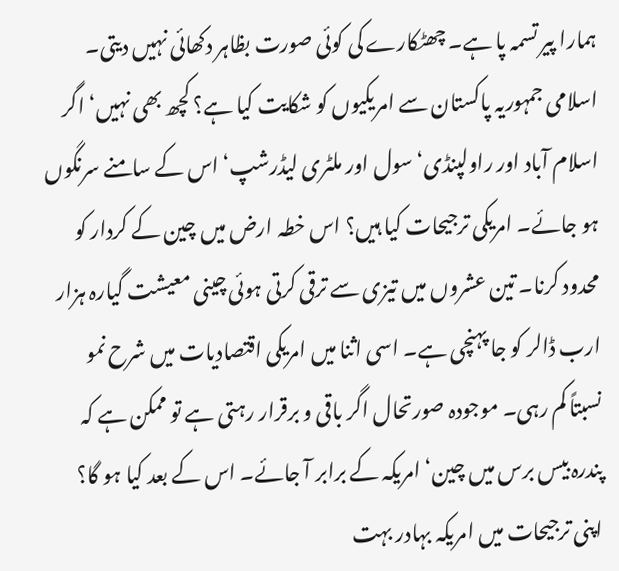ہمارا پیر تسمہ پا ہے۔ چھٹکارے کی کوئی صورت بظاہر دکھائی نہیں دیتی۔
اسلامی جمہوریہ پاکستان سے امریکیوں کو شکایت کیا ہے؟ کچھ بھی نہیں‘ اگر اسلام آباد اور راولپنڈی‘ سول اور ملٹری لیڈرشپ‘ اس کے سامنے سرنگوں ہو جائے۔ امریکی ترجیحات کیا ہیں؟ اس خطہ ارض میں چین کے کردار کو محدود کرنا۔ تین عشروں میں تیزی سے ترقی کرتی ہوئی چینی معیشت گیارہ ہزار ارب ڈالر کو جا پہنچی ہے۔ اسی اثنا میں امریکی اقتصادیات میں شرح نمو نسبتاً کم رہی۔ موجودہ صورتحال اگر باقی و برقرار رہتی ہے تو ممکن ہے کہ پندرہ بیس برس میں چین‘ امریکہ کے برابر آ جائے۔ اس کے بعد کیا ہو گا؟
اپنی ترجیحات میں امریکہ بہادر بہت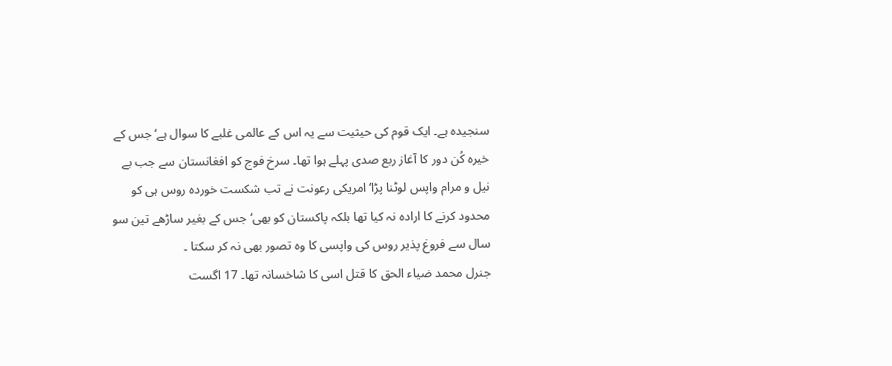سنجیدہ ہے۔ ایک قوم کی حیثیت سے یہ اس کے عالمی غلبے کا سوال ہے‘ جس کے خیرہ کُن دور کا آغاز ربع صدی پہلے ہوا تھا۔ سرخ فوج کو افغانستان سے جب بے نیل و مرام واپس لوٹنا پڑا‘ امریکی رعونت نے تب شکست خوردہ روس ہی کو محدود کرنے کا ارادہ نہ کیا تھا بلکہ پاکستان کو بھی‘ جس کے بغیر ساڑھے تین سو سال سے فروغ پذیر روس کی واپسی کا وہ تصور بھی نہ کر سکتا ۔
جنرل محمد ضیاء الحق کا قتل اسی کا شاخسانہ تھا۔ 17 اگست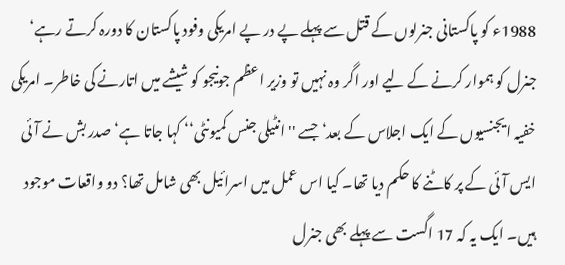1988ء کو پاکستانی جنرلوں کے قتل سے پہلے پے در پے امریکی وفود پاکستان کا دورہ کرتے رہے‘ جنرل کو ہموار کرنے کے لیے اور اگر وہ نہیں تو وزیر اعظم جونیجو کو شیشے میں اتارنے کی خاطر۔ امریکی خفیہ ایجنسیوں کے ایک اجلاس کے بعد‘ جسے ''انٹیلی جنس کمیونٹی‘‘ کہا جاتا ہے‘ صدر بش نے آئی ایس آئی کے پر کاٹنے کا حکم دیا تھا۔ کیا اس عمل میں اسرائیل بھی شامل تھا؟ دو واقعات موجود ہیں۔ ایک یہ کہ 17 اگست سے پہلے بھی جنرل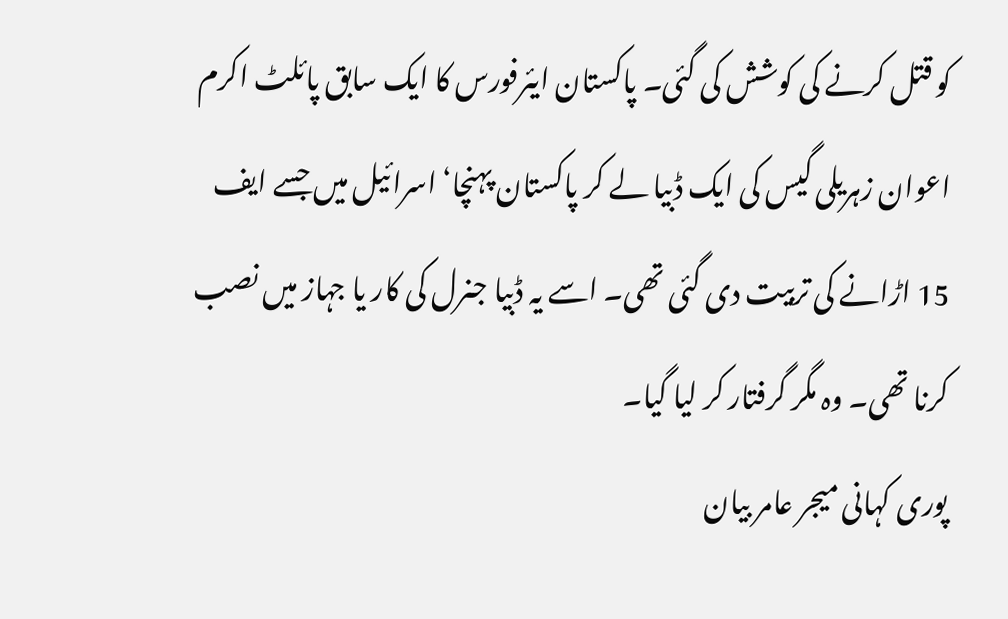کو قتل کرنے کی کوشش کی گئی۔ پاکستان ایئرفورس کا ایک سابق پائلٹ اکرم اعوان زہریلی گیس کی ایک ڈبیا لے کر پاکستان پہنچا‘ اسرائیل میں جسے ایف 15 اڑانے کی تربیت دی گئی تھی۔ اسے یہ ڈبیا جنرل کی کار یا جہاز میں نصب کرنا تھی۔ وہ مگر گرفتار کر لیا گیا۔
پوری کہانی میجر عامر بیان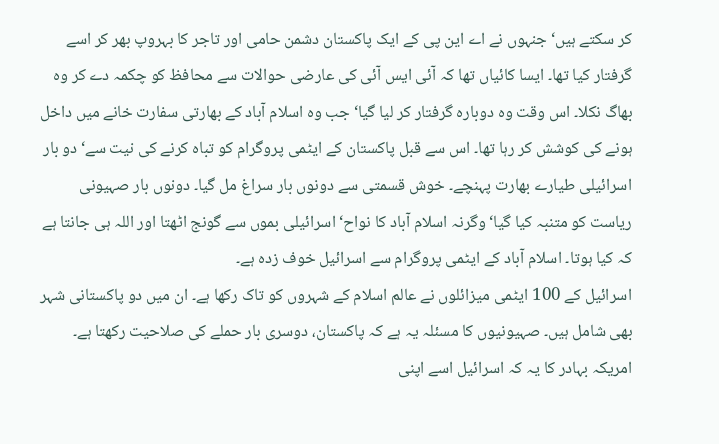کر سکتے ہیں‘ جنہوں نے اے این پی کے ایک پاکستان دشمن حامی اور تاجر کا بہروپ بھر کر اسے گرفتار کیا تھا۔ ایسا کائیاں تھا کہ آئی ایس آئی کی عارضی حوالات سے محافظ کو چکمہ دے کر وہ بھاگ نکلا۔ اس وقت وہ دوبارہ گرفتار کر لیا گیا‘ جب وہ اسلام آباد کے بھارتی سفارت خانے میں داخل ہونے کی کوشش کر رہا تھا۔ اس سے قبل پاکستان کے ایٹمی پروگرام کو تباہ کرنے کی نیت سے‘ دو بار اسرائیلی طیارے بھارت پہنچے۔ خوش قسمتی سے دونوں بار سراغ مل گیا۔ دونوں بار صہیونی ریاست کو متنبہ کیا گیا‘ وگرنہ اسلام آباد کا نواح‘ اسرائیلی بموں سے گونج اٹھتا اور اللہ ہی جانتا ہے کہ کیا ہوتا۔ اسلام آباد کے ایٹمی پروگرام سے اسرائیل خوف زدہ ہے۔
اسرائیل کے 100 ایٹمی میزائلوں نے عالم اسلام کے شہروں کو تاک رکھا ہے۔ ان میں دو پاکستانی شہر بھی شامل ہیں۔ صہیونیوں کا مسئلہ یہ ہے کہ پاکستان، دوسری بار حملے کی صلاحیت رکھتا ہے۔ امریکہ بہادر کا یہ کہ اسرائیل اسے اپنی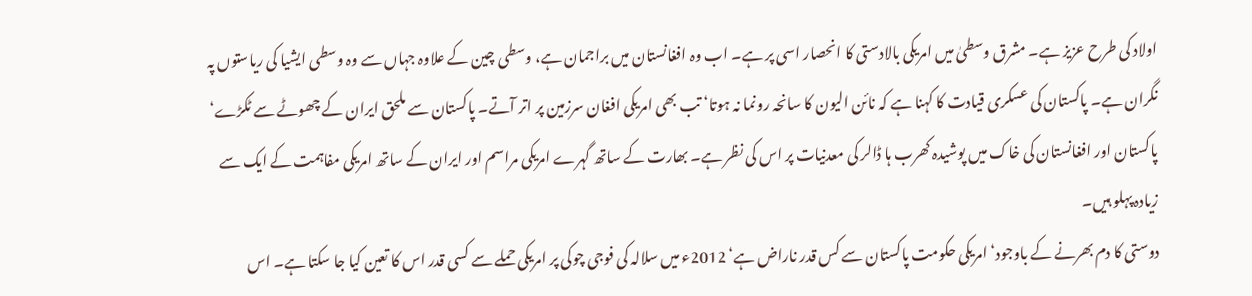اولاد کی طرح عزیز ہے۔ مشرق وسطیٰ میں امریکی بالادستی کا انحصار اسی پر ہے۔ اب وہ افغانستان میں براجمان ہے، وسطی چین کے علاوہ جہاں سے وہ وسطی ایشیا کی ریاستوں پہ نگران ہے۔ پاکستان کی عسکری قیادت کا کہنا ہے کہ نائن الیون کا سانحہ رونما نہ ہوتا‘ تب بھی امریکی افغان سرزمین پر اتر آتے۔ پاکستان سے ملحق ایران کے چھوٹے سے ٹکڑے‘ پاکستان اور افغانستان کی خاک میں پوشیدہ کھرب ہا ڈالر کی معدنیات پر اس کی نظر ہے۔ بھارت کے ساتھ گہرے امریکی مراسم اور ایران کے ساتھ امریکی مفاہمت کے ایک سے زیادہ پہلو ہیں۔
دوستی کا دم بھرنے کے باوجود‘ امریکی حکومت پاکستان سے کس قدر ناراض ہے‘ 2012ء میں سلالہ کی فوجی چوکی پر امریکی حملے سے کسی قدر اس کا تعین کیا جا سکتا ہے۔ اس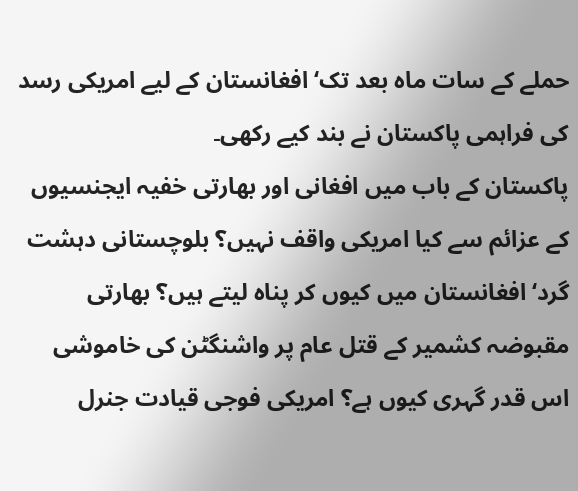حملے کے سات ماہ بعد تک‘ افغانستان کے لیے امریکی رسد کی فراہمی پاکستان نے بند کیے رکھی۔
پاکستان کے باب میں افغانی اور بھارتی خفیہ ایجنسیوں کے عزائم سے کیا امریکی واقف نہیں؟ بلوچستانی دہشت گرد‘ افغانستان میں کیوں کر پناہ لیتے ہیں؟ بھارتی مقبوضہ کشمیر کے قتل عام پر واشنگٹن کی خاموشی اس قدر گہری کیوں ہے؟ امریکی فوجی قیادت جنرل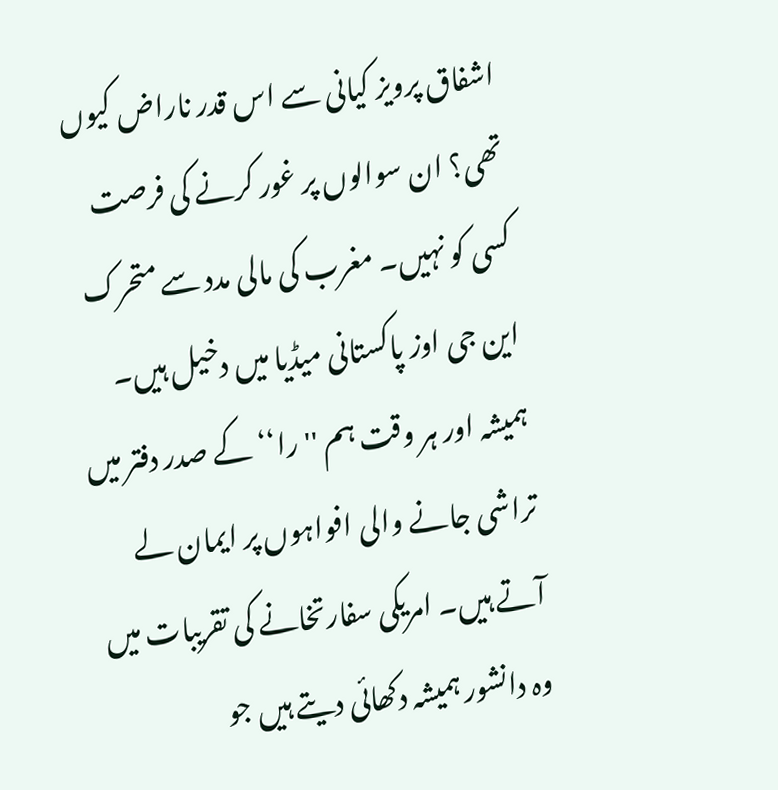اشفاق پرویز کیانی سے اس قدر ناراض کیوں تھی؟ ان سوالوں پر غور کرنے کی فرصت کسی کو نہیں۔ مغرب کی مالی مدد سے متحرک این جی اوز پاکستانی میڈیا میں دخیل ہیں۔ ہمیشہ اور ہر وقت ہم ''را‘‘ کے صدر دفتر میں تراشی جانے والی افواہوں پر ایمان لے آتے ہیں۔ امریکی سفارتخانے کی تقریبات میں وہ دانشور ہمیشہ دکھائی دیتے ہیں جو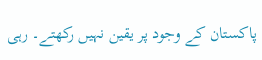پاکستان کے وجود پر یقین نہیں رکھتے۔ رہی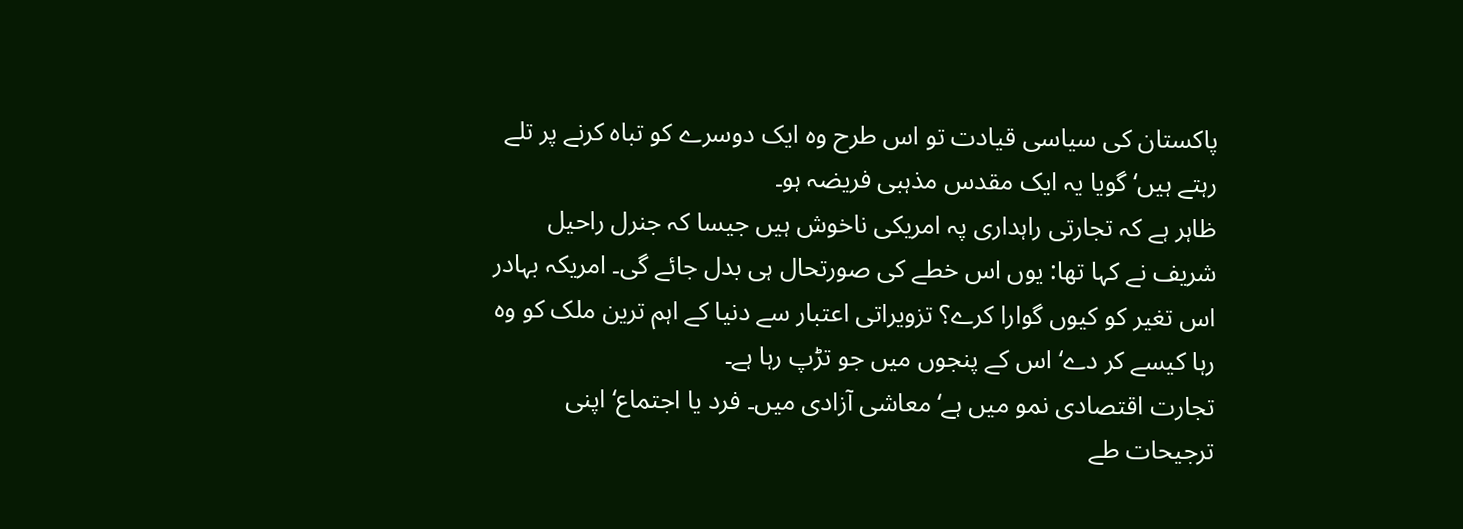پاکستان کی سیاسی قیادت تو اس طرح وہ ایک دوسرے کو تباہ کرنے پر تلے رہتے ہیں‘ گویا یہ ایک مقدس مذہبی فریضہ ہو۔
ظاہر ہے کہ تجارتی راہداری پہ امریکی ناخوش ہیں جیسا کہ جنرل راحیل شریف نے کہا تھا: یوں اس خطے کی صورتحال ہی بدل جائے گی۔ امریکہ بہادر اس تغیر کو کیوں گوارا کرے؟ تزویراتی اعتبار سے دنیا کے اہم ترین ملک کو وہ رہا کیسے کر دے‘ اس کے پنجوں میں جو تڑپ رہا ہے۔
تجارت اقتصادی نمو میں ہے‘ معاشی آزادی میں۔ فرد یا اجتماع‘ اپنی ترجیحات طے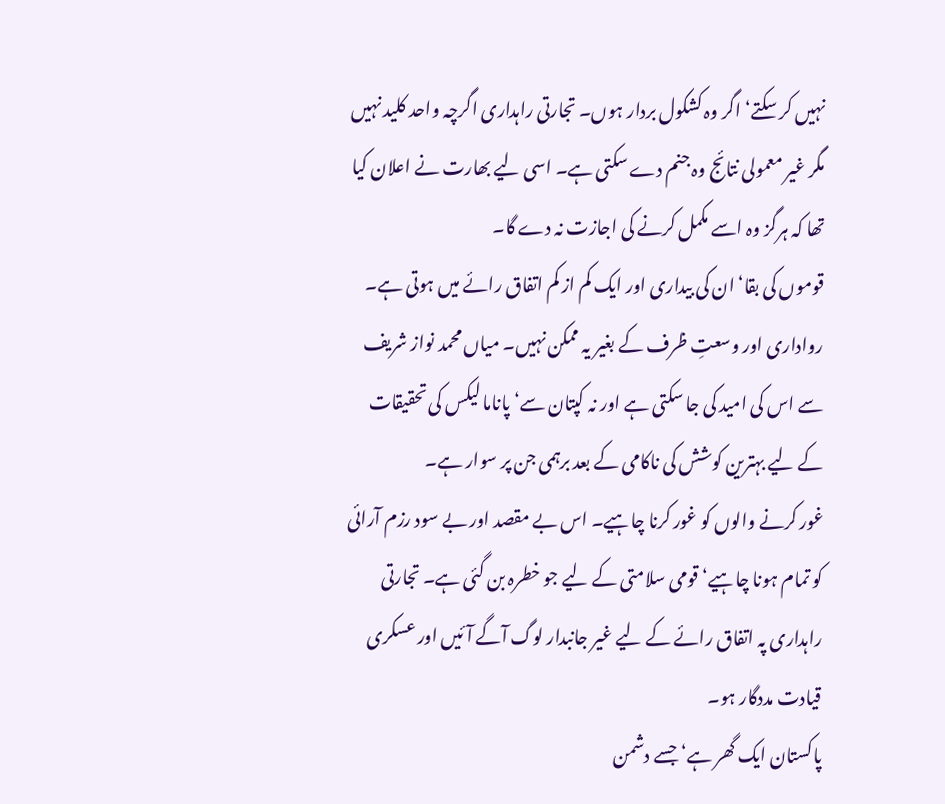نہیں کر سکتے‘ اگر وہ کشکول بردار ہوں۔ تجارتی راہداری اگرچہ واحد کلید نہیں مگر غیر معمولی نتائج وہ جنم دے سکتی ہے۔ اسی لیے بھارت نے اعلان کیا تھا کہ ہرگز وہ اسے مکمل کرنے کی اجازت نہ دے گا۔
قوموں کی بقا‘ ان کی بیداری اور ایک کم از کم اتفاق رائے میں ہوتی ہے۔ رواداری اور وسعتِ ظرف کے بغیر یہ ممکن نہیں۔ میاں محمد نواز شریف سے اس کی امید کی جا سکتی ہے اور نہ کپتان سے‘ پاناما لیکس کی تحقیقات کے لیے بہترین کوشش کی ناکامی کے بعد برہمی جن پر سوار ہے۔
غور کرنے والوں کو غور کرنا چاہیے۔ اس بے مقصد اور بے سود رزم آرائی کو تمام ہونا چاہیے‘ قومی سلامتی کے لیے جو خطرہ بن گئی ہے۔ تجارتی راہداری پہ اتفاق رائے کے لیے غیر جانبدار لوگ آگے آئیں اور عسکری قیادت مددگار ہو۔
پاکستان ایک گھر ہے‘ جسے دشمن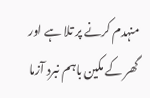منہدم کرنے پر تلا ہے اور گھر کے مکین باہم نبرد آزما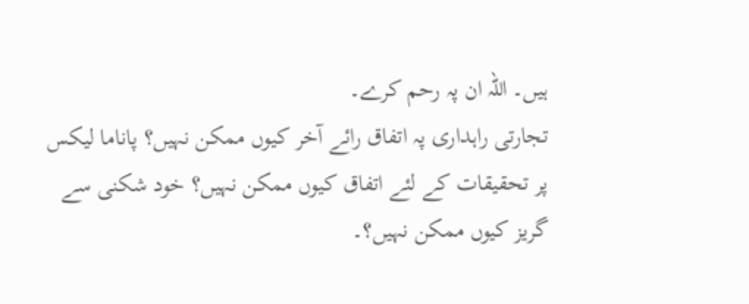ہیں۔ اللہ ان پہ رحم کرے۔
تجارتی راہداری پہ اتفاق رائے آخر کیوں ممکن نہیں؟ پاناما لیکس پر تحقیقات کے لئے اتفاق کیوں ممکن نہیں؟ خود شکنی سے گریز کیوں ممکن نہیں؟۔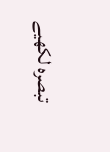تبصرہ لکھیے